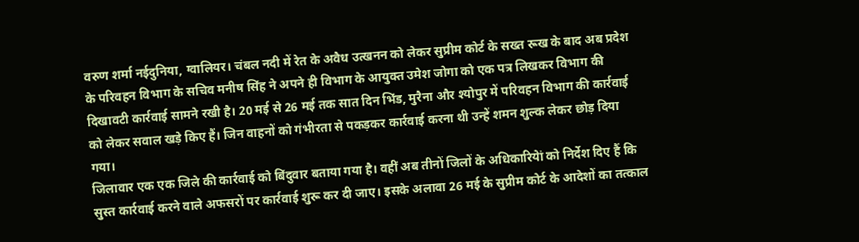वरुण शर्मा नईदुनिया, ग्वालियर। चंबल नदी में रेत के अवैध उत्खनन को लेकर सुप्रीम कोर्ट के सख्त रूख के बाद अब प्रदेश के परिवहन विभाग के सचिव मनीष सिंह ने अपने ही विभाग के आयुक्त उमेश जोगा को एक पत्र लिखकर विभाग की दिखावटी कार्रवाई सामने रखी है। 20 मई से 26 मई तक सात दिन भिंड, मुरैना और श्योपुर में परिवहन विभाग की कार्रवाई को लेकर सवाल खड़े किए हैं। जिन वाहनों को गंभीरता से पकड़कर कार्रवाई करना थी उन्हें शमन शुल्क लेकर छोड़ दिया गया।
जिलावार एक एक जिले की कार्रवाई को बिंदुवार बताया गया है। वहीं अब तीनों जिलों के अधिकारियेां को निर्देश दिए हैं कि सुस्त कार्रवाई करने वाले अफसरों पर कार्रवाई शुरू कर दी जाए। इसके अलावा 26 मई के सुप्रीम कोर्ट के आदेशों का तत्काल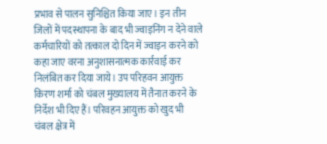प्रभाव से पालन सुनिश्चित किया जाए। इन तीन जिलों में पदस्थापना के बाद भी ज्वाइनिंग न देने वाले कर्मचारियों को तत्काल दो दिन में ज्वाइन करने को कहा जाए वरना अनुशासनात्मक कार्रवाई कर निलंबित कर दिया जाये। उप परिहवन आयुक्त किरण शर्मा को चंबल मुख्यालय में तैनात करने के निर्देश भी दिए हैं। परिवहन आयुक्त को खुद भी चंबल क्षेत्र में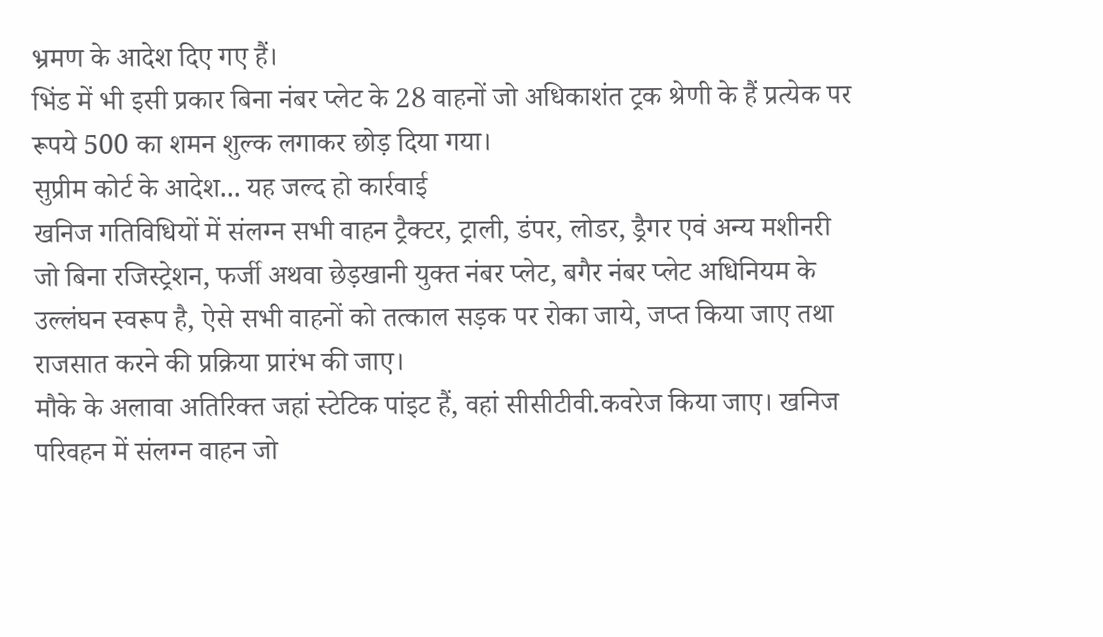भ्रमण के आदेश दिए गए हैं।
भिंड में भी इसी प्रकार बिना नंबर प्लेट के 28 वाहनों जो अधिकाशंत ट्रक श्रेणी के हैं प्रत्येक पर रूपये 500 का शमन शुल्क लगाकर छोड़ दिया गया।
सुप्रीम कोर्ट के आदेश... यह जल्द हो कार्रवाई
खनिज गतिविधियों में संलग्न सभी वाहन ट्रैक्टर, ट्राली, डंपर, लोडर, ड्रैगर एवं अन्य मशीनरी जो बिना रजिस्ट्रेशन, फर्जी अथवा छेड़खानी युक्त नंबर प्लेट, बगैर नंबर प्लेट अधिनियम के उल्लंघन स्वरूप है, ऐसे सभी वाहनों को तत्काल सड़क पर रोका जाये, जप्त किया जाए तथा राजसात करने की प्रक्रिया प्रारंभ की जाए।
मौके के अलावा अतिरिक्त जहां स्टेटिक पांइट हैं, वहां सीसीटीवी.कवरेज किया जाए। खनिज परिवहन में संलग्न वाहन जो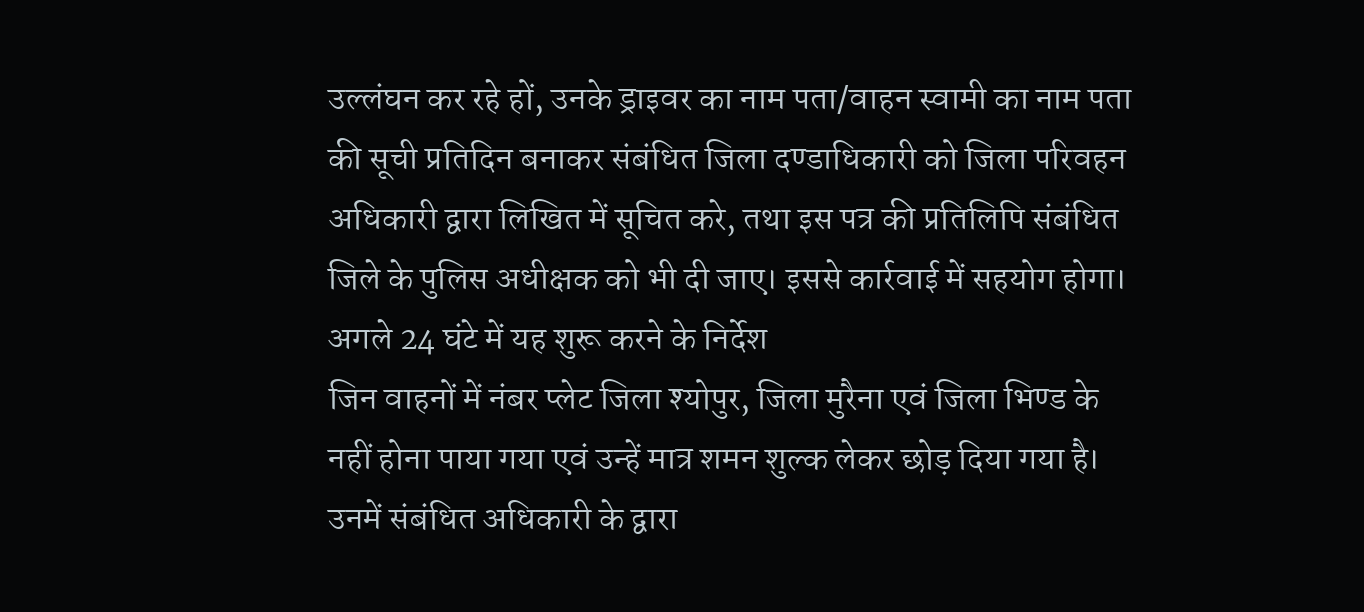उल्लंघन कर रहे हों, उनके ड्राइवर का नाम पता/वाहन स्वामी का नाम पता की सूची प्रतिदिन बनाकर संबंधित जिला दण्डाधिकारी को जिला परिवहन अधिकारी द्वारा लिखित में सूचित करे, तथा इस पत्र की प्रतिलिपि संबंधित जिले के पुलिस अधीक्षक को भी दी जाए। इससे कार्रवाई में सहयोग होगा।
अगले 24 घंटे में यह शुरू करने के निर्देश
जिन वाहनों में नंबर प्लेट जिला श्योपुर, जिला मुरैना एवं जिला भिण्ड के नहीं होना पाया गया एवं उन्हें मात्र शमन शुल्क लेकर छोड़ दिया गया है। उनमें संबंधित अधिकारी के द्वारा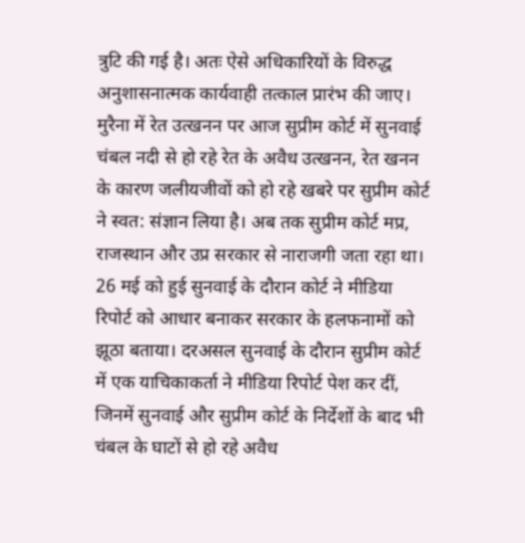त्रुटि की गई है। अतः ऐसे अधिकारियों के विरुद्ध अनुशासनात्मक कार्यवाही तत्काल प्रारंभ की जाए।
मुरैना में रेत उत्खनन पर आज सुप्रीम कोर्ट में सुनवाई
चंबल नदी से हो रहे रेत के अवैध उत्खनन, रेत खनन के कारण जलीयजीवों को हो रहे खबरे पर सुप्रीम कोर्ट ने स्वत: संज्ञान लिया है। अब तक सुप्रीम कोर्ट मप्र, राजस्थान और उप्र सरकार से नाराजगी जता रहा था। 26 मई को हुई सुनवाई के दौरान कोर्ट ने मीडिया रिपोर्ट को आधार बनाकर सरकार के हलफनामों को झूठा बताया। दरअसल सुनवाई के दौरान सुप्रीम कोर्ट में एक याचिकाकर्ता ने मीडिया रिपोर्ट पेश कर दीं, जिनमें सुनवाई और सुप्रीम कोर्ट के निर्देशों के बाद भी चंबल के घाटों से हो रहे अवैध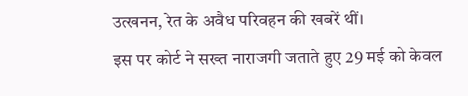उत्खनन, रेत के अवैध परिवहन की खबरें थीं।
इस पर कोर्ट ने सख्त नाराजगी जताते हुए 29 मई को केवल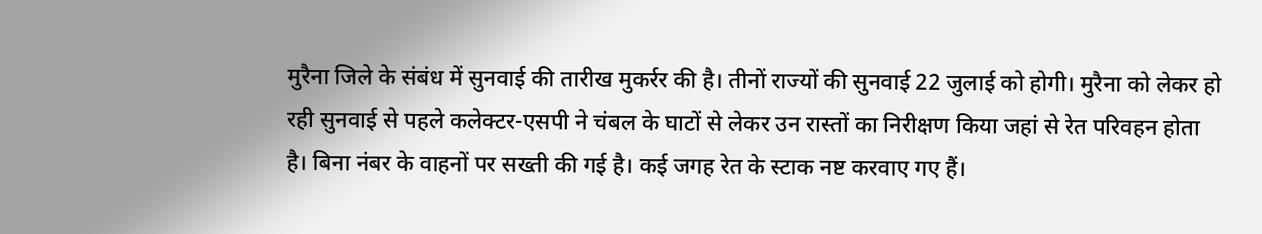मुरैना जिले के संबंध में सुनवाई की तारीख मुकर्रर की है। तीनों राज्यों की सुनवाई 22 जुलाई को होगी। मुरैना को लेकर हो रही सुनवाई से पहले कलेक्टर-एसपी ने चंबल के घाटों से लेकर उन रास्तों का निरीक्षण किया जहां से रेत परिवहन होता है। बिना नंबर के वाहनों पर सख्ती की गई है। कई जगह रेत के स्टाक नष्ट करवाए गए हैं।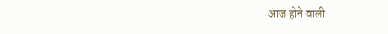आज होने वाली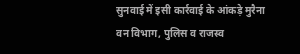सुनवाई में इसी कार्रवाई के आंकड़े मुरैना वन विभाग, पुलिस व राजस्व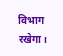विभाग रखेगा।